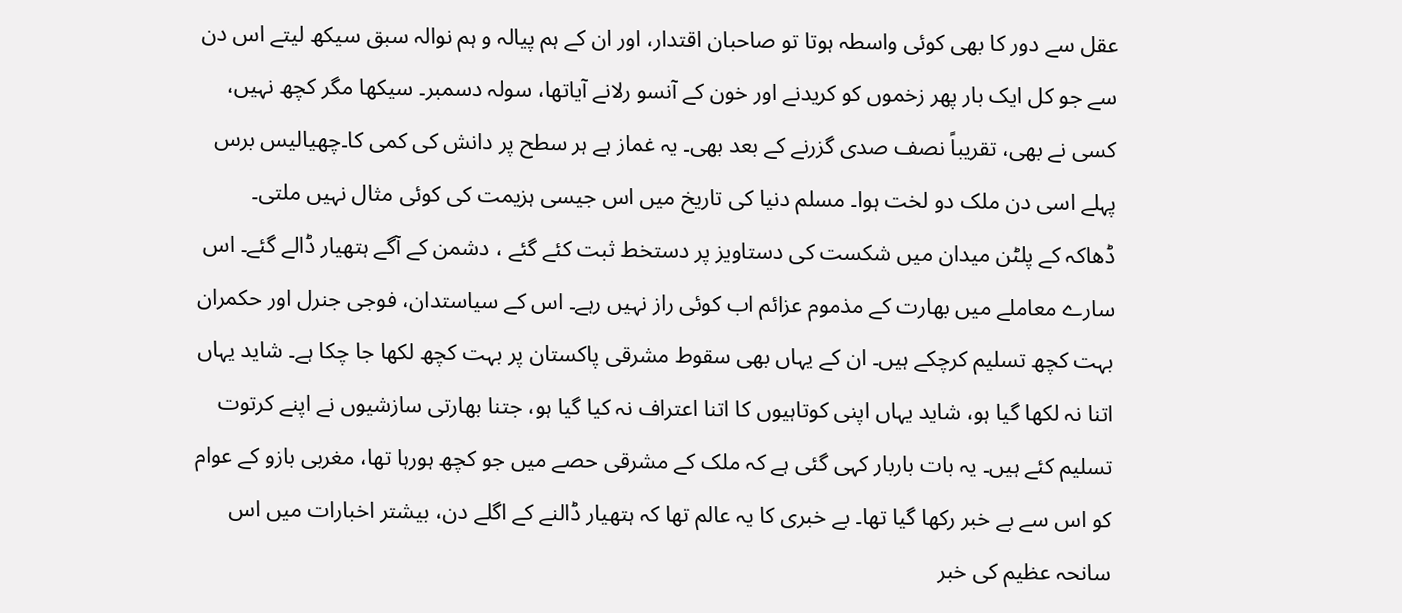عقل سے دور کا بھی کوئی واسطہ ہوتا تو صاحبان اقتدار، اور ان کے ہم پیالہ و ہم نوالہ سبق سیکھ لیتے اس دن سے جو کل ایک بار پھر زخموں کو کریدنے اور خون کے آنسو رلانے آیاتھا، سولہ دسمبر۔ سیکھا مگر کچھ نہیں، کسی نے بھی، تقریباً نصف صدی گزرنے کے بعد بھی۔ یہ غماز ہے ہر سطح پر دانش کی کمی کا۔چھیالیس برس پہلے اسی دن ملک دو لخت ہوا۔ مسلم دنیا کی تاریخ میں اس جیسی ہزیمت کی کوئی مثال نہیں ملتی۔ ڈھاکہ کے پلٹن میدان میں شکست کی دستاویز پر دستخط ثبت کئے گئے ، دشمن کے آگے ہتھیار ڈالے گئے۔ اس سارے معاملے میں بھارت کے مذموم عزائم اب کوئی راز نہیں رہے۔ اس کے سیاستدان، فوجی جنرل اور حکمران بہت کچھ تسلیم کرچکے ہیں۔ ان کے یہاں بھی سقوط مشرقی پاکستان پر بہت کچھ لکھا جا چکا ہے۔ شاید یہاں اتنا نہ لکھا گیا ہو، شاید یہاں اپنی کوتاہیوں کا اتنا اعتراف نہ کیا گیا ہو، جتنا بھارتی سازشیوں نے اپنے کرتوت تسلیم کئے ہیں۔ یہ بات باربار کہی گئی ہے کہ ملک کے مشرقی حصے میں جو کچھ ہورہا تھا، مغربی بازو کے عوام کو اس سے بے خبر رکھا گیا تھا۔ بے خبری کا یہ عالم تھا کہ ہتھیار ڈالنے کے اگلے دن، بیشتر اخبارات میں اس سانحہ عظیم کی خبر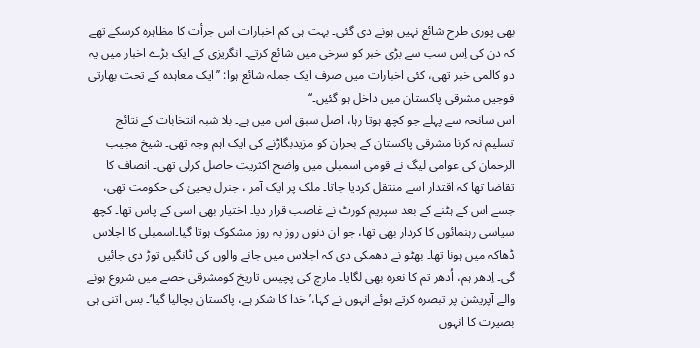بھی پوری طرح شائع نہیں ہونے دی گئی۔ بہت ہی کم اخبارات اس جرأت کا مظاہرہ کرسکے تھے کہ دن کی اِس سب سے بڑی خبر کو سرخی میں شائع کرتے۔ انگریزی کے ایک بڑے اخبار میں یہ دو کالمی خبر تھی، کئی اخبارات میں صرف ایک جملہ شائع ہوا: ’’ایک معاہدہ کے تحت بھارتی فوجیں مشرقی پاکستان میں داخل ہو گئیں۔‘‘
اس سانحہ سے پہلے جو کچھ ہوتا رہا، اصل سبق اس میں ہے۔ بلا شبہ انتخابات کے نتائج تسلیم نہ کرنا مشرقی پاکستان کے بحران کو مزیدبگاڑنے کی ایک اہم وجہ تھی۔ شیخ مجیب الرحمان کی عوامی لیگ نے قومی اسمبلی میں واضح اکثریت حاصل کرلی تھی۔ انصاف کا تقاضا تھا کہ اقتدار اسے منتقل کردیا جاتا۔ ملک پر ایک آمر ، جنرل یحییٰ کی حکومت تھی، جسے اس کے ہٹنے کے بعد سپریم کورٹ نے غاصب قرار دیا۔ اختیار بھی اسی کے پاس تھا۔ کچھ سیاسی رہنمائوں کا کردار بھی تھا، جو ان دنوں روز بہ روز مشکوک ہوتا گیا۔اسمبلی کا اجلاس ڈھاکہ میں ہونا تھا۔ بھٹو نے دھمکی دی کہ اجلاس میں جانے والوں کی ٹانگیں توڑ دی جائیں گی۔ اِدھر ہم، اُدھر تم کا نعرہ بھی لگایا۔ مارچ کی پچیس تاریخ کومشرقی حصے میں شروع ہونے والے آپریشن پر تبصرہ کرتے ہوئے انہوں نے کہا،’ خدا کا شکر ہے، پاکستان بچالیا گیا‘۔ بس اتنی ہی بصیرت کا انہوں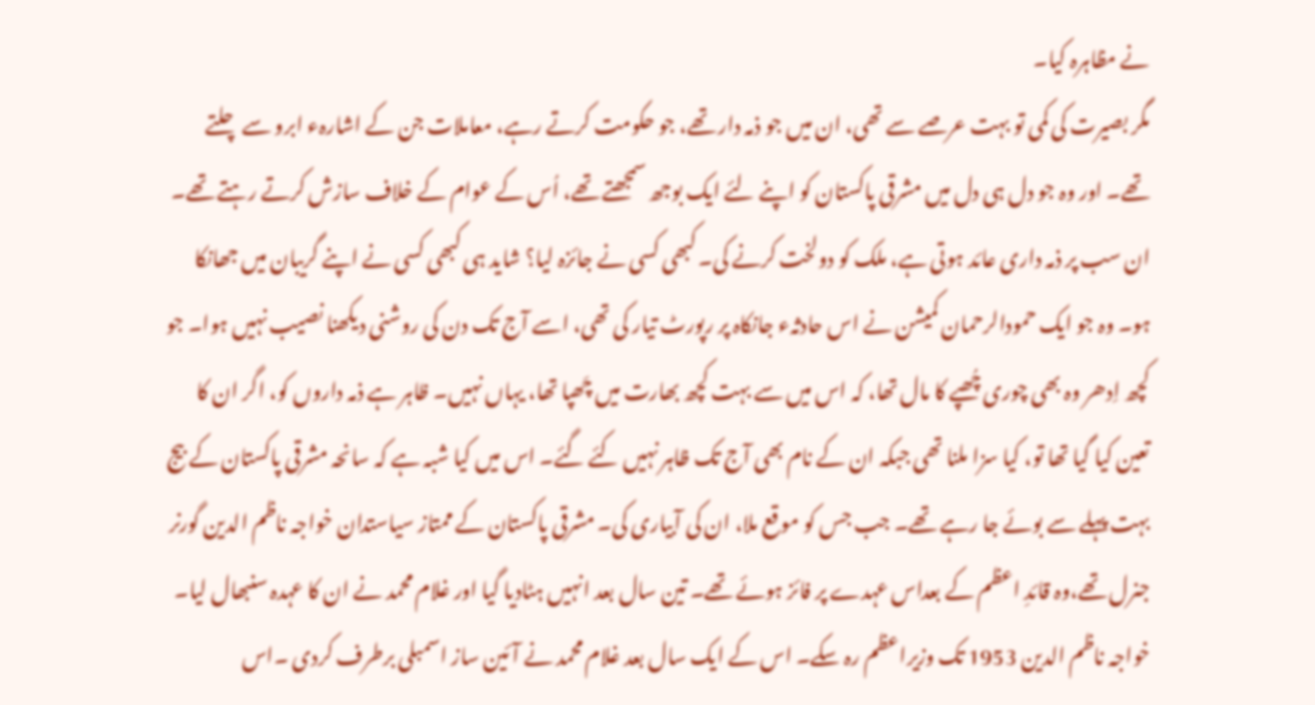نے مظاہرہ کیا۔
مگر بصیرت کی کمی تو بہت عرصے سے تھی، ان میں جو ذمہ دار تھے، جو حکومت کرتے رہے، معاملات جن کے اشارہء ابرو سے چلتے تھے۔ اور وہ جو دل ہی دل میں مشرقی پاکستان کو اپنے لئے ایک بوجھ سمجھتے تھے، اُس کے عوام کے خلاف سازش کرتے رہتے تھے۔ ان سب پر ذمہ داری عائد ہوتی ہے، ملک کو دولخت کرنے کی۔ کبھی کسی نے جائزہ لیا؟ شاید ہی کبھی کسی نے اپنے گریبان میں جھانکا ہو۔ وہ جو ایک حمودالرحمان کمیشن نے اس حادثہء جانکاہ پر رپورٹ تیار کی تھی، اسے آج تک دن کی روشنی دیکھنا نصیب نہیں ہوا۔ جو کچھ اِدھر وہ بھی چوری چُھپے کا مال تھا، کہ اس میں سے بہت کچھ بھارت میں چَھپا تھا، یہاں نہیں۔ ظاہر ہے ذمہ داروں کو، اگر ان کا تعین کیا گیا تھا تو، کیا سزا ملنا تھی جبکہ ان کے نام بھی آج تک ظاہر نہیں کئے گئے۔ اس میں کیا شبہ ہے کہ سانحہ مشرقی پاکستان کے بیج بہت پہلے سے بوئے جا رہے تھے۔ جب جس کو موقع ملا، ان کی آبیاری کی۔ مشرقی پاکستان کے ممتاز سیاستدان خواجہ ناظم الدین گورنر جنرل تھے،وہ قائدِ اعظم کے بعداس عہدے پر فائز ہوئے تھے۔ تین سال بعد انہیں ہٹادیا گیا اور غلام محمد نے ان کا عہدہ سنبھال لیا۔ خواجہ ناظم الدین 1953 تک وزیراعظم رہ سکے۔ اس کے ایک سال بعد غلام محمد نے آئین ساز اسمبلی برطرف کردی ۔اس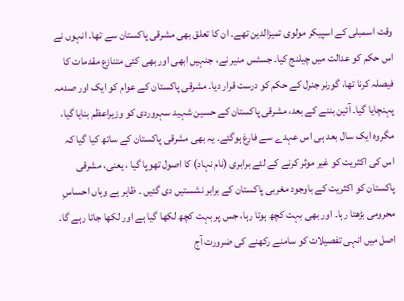وقت اسمبلی کے اسپیکر مولوی تمیزالدین تھے۔ ان کا تعلق بھی مشرقی پاکستان سے تھا۔ انہوں نے اس حکم کو عدالت میں چیلنج کیا۔ جسٹس منیر نے، جنہیں ابھی اور بھی کئی متنازع مقدمات کا فیصلہ کرنا تھا، گورنر جنرل کے حکم کو درست قرار دیا۔ مشرقی پاکستان کے عوام کو ایک اور صدمہ پہنچایا گیا۔ آئین بننے کے بعد، مشرقی پاکستان کے حسین شہید سہروردی کو وزیراعظم بنایا گیا، مگروہ ایک سال بعد ہی اس عہدے سے فارغ ہوگئے۔ یہ بھی مشرقی پاکستان کے ساتھ کیا گیا کہ اس کی اکثریت کو غیر موثر کرنے کے لئے برابری (نام نہاد) کا اصول تھوپا گیا ، یعنی، مشرقی پاکستان کو اکثریت کے باوجود مغربی پاکستان کے برابر نشستیں دی گئیں ۔ ظاہر ہے وہاں احساسِ محرومی بڑھتا رہا۔ اور بھی بہت کچھ ہوتا رہا، جس پر بہت کچھ لکھا گیا ہے اور لکھا جاتا رہے گا۔ اصل میں انہی تفصیلات کو سامنے رکھنے کی ضرورت آج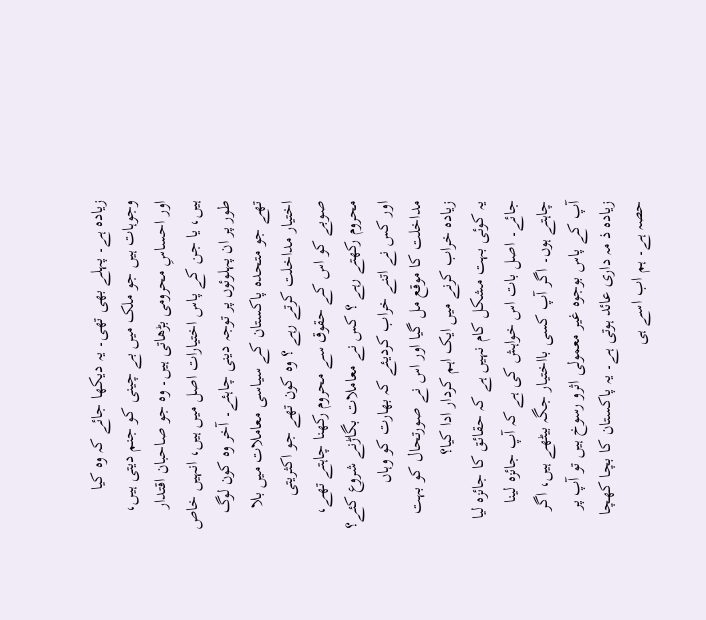زیادہ ہے۔ پہلے بھی تھی۔ یہ دیکھا جائے کہ وہ کیا وجوہات ہیں جو ملک میں بے چینی کو جنم دیتی ہیں، اور احساسِ محرومی بڑھاتی ہیں۔ وہ جو صاحبان اقتدار ہیں، یا جن کے پاس اختیارات اصل میں ہیں، انہیں خاص طور پر ان پہلوئوں پر توجہ دینی چاہئے۔ آخر وہ کون لوگ تھے جو متحدہ پاکستان کے سیاسی معاملات میں بلا اختیار مداخلت کرتے رہے ؟ وہ کون تھے جو اکثریتی صوبے کو اس کے حقوق سے محروم رکھنا چاہتے تھے، محروم رکھتے رہے ؟ کس نے معاملات بگاڑنے شروع کئے؟ اور کس نے اتنے خراب کردیئے کہ بھارت کو وہاں مداخلت کا موقع مل گیا اور اس نے صورتحال کو بہت زیادہ خراب کرنے میں ایک اہم کردار ادا کیا؟
یہ کوئی بہت مشکل کام نہیں ہے کہ حقائق کا جائزہ لیا جائے۔ اصل بات اس خواہش کی ہے کہ آپ جائزہ لینا چاہتے ہوں۔ اگر آپ کسی بااختیار جگہ بیٹھے ہیں، اگر آپ کے پاس بوجوہ غیر معمولی اثرو رسوخ ہیں تو آپ پر زیادہ ذ مہ داری عائد ہوتی ہے۔ یہ پاکستان کا بچا کھچا حصہ ہے۔ ہم اب اسے ہی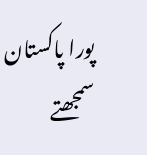پورا پاکستان سمجھتے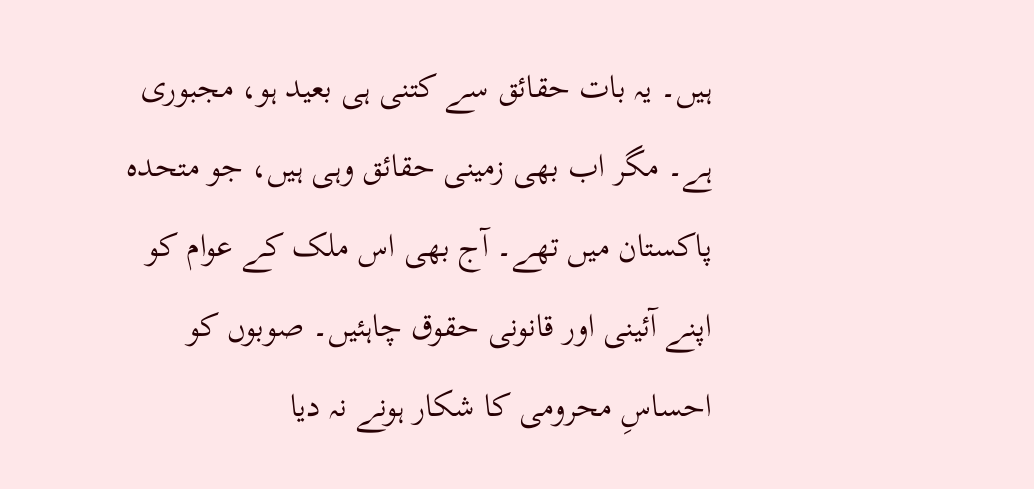ہیں۔ یہ بات حقائق سے کتنی ہی بعید ہو، مجبوری ہے۔ مگر اب بھی زمینی حقائق وہی ہیں، جو متحدہ پاکستان میں تھے۔ آج بھی اس ملک کے عوام کو اپنے آئینی اور قانونی حقوق چاہئیں۔ صوبوں کو احساسِ محرومی کا شکار ہونے نہ دیا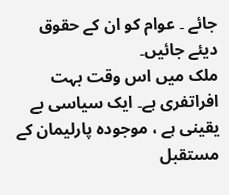جائے ۔ عوام کو ان کے حقوق دیئے جائیں۔
ملک میں اس وقت بہت افراتفری ہے۔ ایک سیاسی بے یقینی ہے ، موجودہ پارلیمان کے مستقبل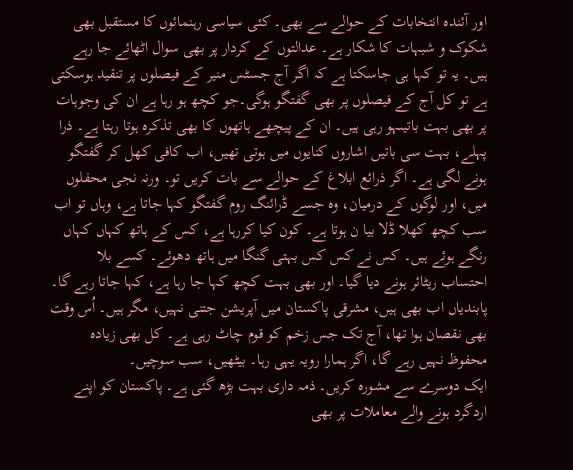اور آئندہ انتخابات کے حوالے سے بھی۔ کئی سیاسی رہنمائوں کا مستقبل بھی شکوک و شبہات کا شکار ہے۔ عدالتوں کے کردار پر بھی سوال اٹھائے جا رہے ہیں۔ یہ تو کہا ہی جاسکتا ہے کہ اگر آج جسٹس منیر کے فیصلوں پر تنقید ہوسکتی ہے تو کل آج کے فیصلوں پر بھی گفتگو ہوگی۔جو کچھ ہو رہا ہے ان کی وجوہات پر بھی بہت باتیںہو رہی ہیں۔ ان کے پیچھے ہاتھوں کا بھی تذکرہ ہوتا رہتا ہے۔ ذرا پہلے، بہت سی باتیں اشاروں کنایوں میں ہوتی تھیں، اب کافی کھل کر گفتگو ہونے لگی ہے۔ اگر ذرائع ابلاغ کے حوالے سے بات کریں تو۔ ورنہ نجی محفلوں میں، اور لوگوں کے درمیان، وہ جسے ڈرائنگ روم گفتگو کہا جاتا ہے، وہاں تو اب سب کچھ کھلا ڈلا بیا ن ہوتا ہے۔ کون کیا کررہا ہے، کس کے ہاتھ کہاں کہاں رنگے ہوئے ہیں۔ کس نے کس کس بہتی گنگا میں ہاتھ دھوئے۔ کسے بلا احتساب ریٹائر ہونے دیا گیا۔ اور بھی بہت کچھ کہا جا رہا ہے، کہا جاتا رہے گا۔ پابندیاں اب بھی ہیں، مشرقی پاکستان میں آپریشن جتنی نہیں، مگر ہیں۔ اُس وقت بھی نقصان ہوا تھا، آج تک جس زخم کو قوم چاٹ رہی ہے۔ کل بھی زیادہ محفوظ نہیں رہے گا، اگر ہمارا رویہ یہی رہا۔ بیٹھیں، سب سوچیں۔
ایک دوسرے سے مشورہ کریں۔ ذمہ داری بہت بڑھ گئی ہے۔ پاکستان کو اپنے اردگرد ہونے والے معاملات پر بھی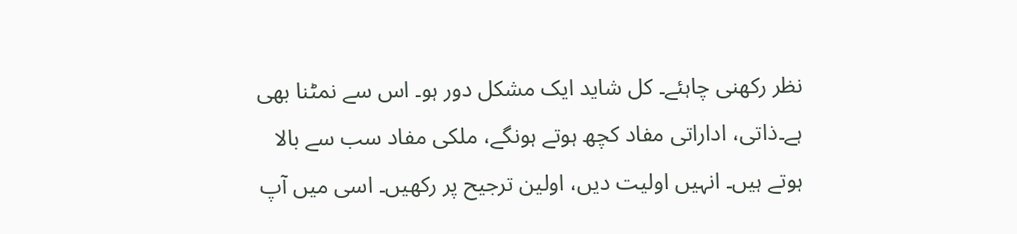نظر رکھنی چاہئے۔ کل شاید ایک مشکل دور ہو۔ اس سے نمٹنا بھی ہے۔ذاتی، اداراتی مفاد کچھ ہوتے ہونگے، ملکی مفاد سب سے بالا ہوتے ہیں۔ انہیں اولیت دیں، اولین ترجیح پر رکھیں۔ اسی میں آپ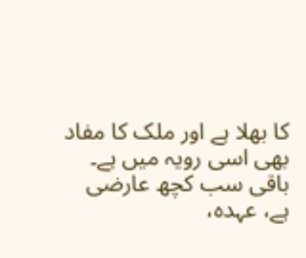کا بھلا ہے اور ملک کا مفاد بھی اسی رویہ میں ہے۔ باقی سب کچھ عارضی ہے، عہدہ،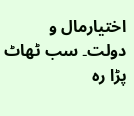اختیارمال و دولت۔ سب ٹھاٹ پڑا رہ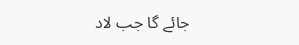جائے گا جب لاد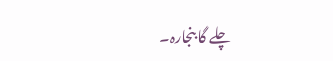چلے گا بنجارہ۔